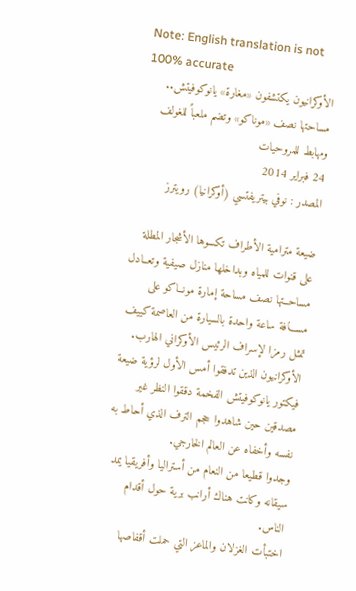Note: English translation is not 100% accurate
الأوكرانيون يكتشفون «مغارة» يانوكوفيتش.. مساحتها نصف «موناكو» وتضم ملعباً للغولف ومهابط للمروحيات
24 فبراير 2014
المصدر : نوفي بيتريفتسي (أوكرانيا) رويترز

ضيعة مترامية الأطراف تكسوها الأشجار المطلة على قنوات للمياه وبداخلها منازل صيفية وتعــادل مساحــتها نصف مساحة إمارة مونــاكو على مســـافة ساعة واحدة بالسيارة من العاصمة كييف تمثل رمزا لإسراف الرئيس الأوكراني الهارب.
الأوكرانيون الذين تدفقوا أمس الأول لرؤية ضيعة فيكتور يانوكوفيتش الفخمة دققوا النظر غير مصدقين حين شاهدوا حجم الترف الذي أحاط به نفسه وأخفاه عن العالم الخارجي.
وجدوا قطيعا من النعام من أستراليا وأفريقيا يمد سيقانه وكانت هناك أرانب برية حول أقدام الناس.
اختبأت الغزلان والماعز التي حملت أقفاصها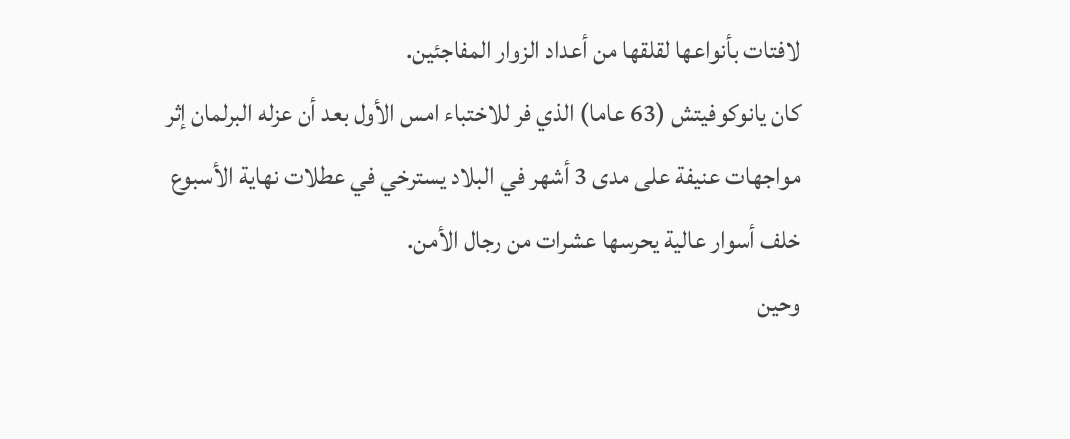لافتات بأنواعها لقلقها من أعداد الزوار المفاجئين.
كان يانوكوفيتش (63 عاما) الذي فر للاختباء امس الأول بعد أن عزله البرلمان إثر مواجهات عنيفة على مدى 3 أشهر في البلاد يسترخي في عطلات نهاية الأسبوع خلف أسوار عالية يحرسها عشرات من رجال الأمن.
وحين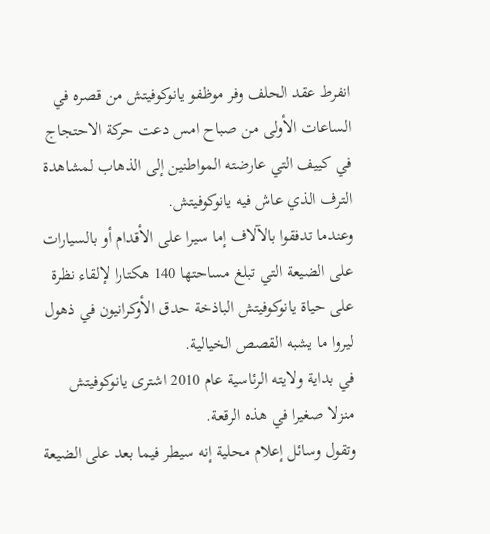انفرط عقد الحلف وفر موظفو يانوكوفيتش من قصره في الساعات الأولى من صباح امس دعت حركة الاحتجاج في كييف التي عارضته المواطنين إلى الذهاب لمشاهدة الترف الذي عاش فيه يانوكوفيتش.
وعندما تدفقوا بالآلاف إما سيرا على الأقدام أو بالسيارات على الضيعة التي تبلغ مساحتها 140 هكتارا لإلقاء نظرة على حياة يانوكوفيتش الباذخة حدق الأوكرانيون في ذهول ليروا ما يشبه القصص الخيالية.
في بداية ولايته الرئاسية عام 2010 اشترى يانوكوفيتش منزلا صغيرا في هذه الرقعة.
وتقول وسائل إعلام محلية إنه سيطر فيما بعد على الضيعة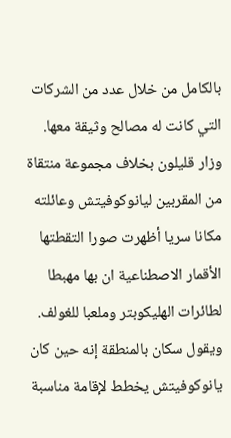بالكامل من خلال عدد من الشركات التي كانت له مصالح وثيقة معها.
وزار قليلون بخلاف مجموعة منتقاة من المقربين ليانوكوفيتش وعائلته مكانا سريا أظهرت صورا التقطتها الأقمار الاصطناعية ان بها مهبطا لطائرات الهليكوبتر وملعبا للغولف.
ويقول سكان بالمنطقة إنه حين كان يانوكوفيتش يخطط لإقامة مناسبة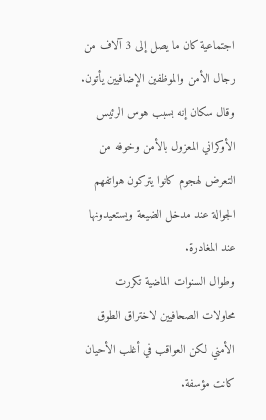اجتماعية كان ما يصل إلى 3 آلاف من رجال الأمن والموظفين الإضافيين يأتون.
وقال سكان إنه بسبب هوس الرئيس الأوكراني المعزول بالأمن وخوفه من التعرض لهجوم كانوا يتركون هواتفهم الجوالة عند مدخل الضيعة ويستعيدونها عند المغادرة.
وطوال السنوات الماضية تكررت محاولات الصحافيين لاختراق الطوق الأمني لكن العواقب في أغلب الأحيان كانت مؤسفة.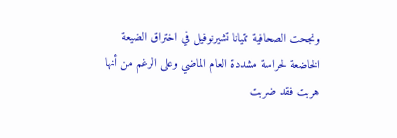ونجحت الصحافية تتيانا تشيرنوفيل في اختراق الضيعة الخاضعة لحراسة مشددة العام الماضي وعلى الرغم من أنها هربت فقد ضربت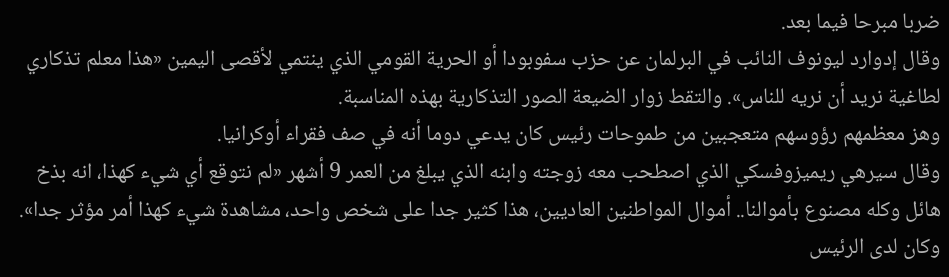ضربا مبرحا فيما بعد.
وقال إدوارد ليونوف النائب في البرلمان عن حزب سفوبودا أو الحرية القومي الذي ينتمي لأقصى اليمين «هذا معلم تذكاري لطاغية نريد أن نريه للناس». والتقط زوار الضيعة الصور التذكارية بهذه المناسبة.
وهز معظمهم رؤوسهم متعجبين من طموحات رئيس كان يدعي دوما أنه في صف فقراء أوكرانيا.
وقال سيرهي ريميزوفسكي الذي اصطحب معه زوجته وابنه الذي يبلغ من العمر 9 أشهر «لم نتوقع أي شيء كهذا، انه بذخ هائل وكله مصنوع بأموالنا.. أموال المواطنين العاديين، هذا كثير جدا على شخص واحد، مشاهدة شيء كهذا أمر مؤثر جدا».
وكان لدى الرئيس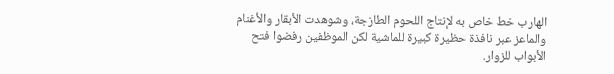الهارب خط خاص به لإنتاج اللحوم الطازجة، وشوهدت الأبقار والأغنام والماعز عبر نافذة حظيرة كبيرة للماشية لكن الموظفين رفضوا فتح الأبواب للزوار.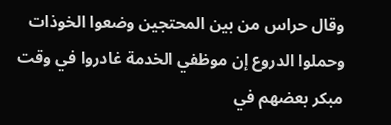وقال حراس من بين المحتجين وضعوا الخوذات وحملوا الدروع إن موظفي الخدمة غادروا في وقت مبكر بعضهم في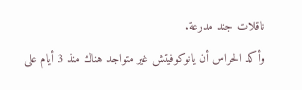ناقلات جند مدرعة.
وأكد الحراس أن يانوكوفيتش غير متواجد هناك منذ 3 أيام على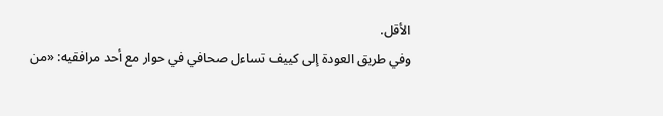الأقل.
وفي طريق العودة إلى كييف تساءل صحافي في حوار مع أحد مرافقيه: «من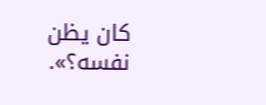كان يظن نفسه؟».